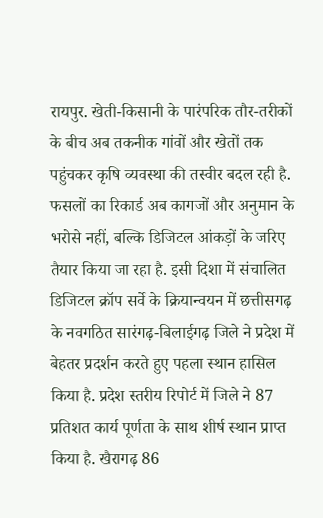रायपुर. खेती-किसानी के पारंपरिक तौर-तरीकों के बीच अब तकनीक गांवों और खेतों तक पहुंचकर कृषि व्यवस्था की तस्वीर बदल रही है. फसलों का रिकार्ड अब कागजों और अनुमान के भरोसे नहीं, बल्कि डिजिटल आंकड़ों के जरिए तैयार किया जा रहा है. इसी दिशा में संचालित डिजिटल क्रॉप सर्वे के क्रियान्वयन में छत्तीसगढ़ के नवगठित सारंगढ़-बिलाईगढ़ जिले ने प्रदेश में बेहतर प्रदर्शन करते हुए पहला स्थान हासिल किया है. प्रदेश स्तरीय रिपोर्ट में जिले ने 87 प्रतिशत कार्य पूर्णता के साथ शीर्ष स्थान प्राप्त किया है. खैरागढ़ 86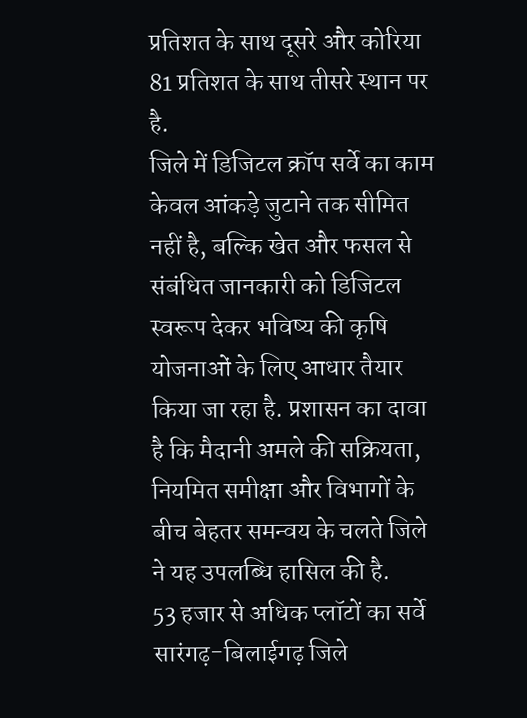प्रतिशत के साथ दूसरे और कोरिया 81 प्रतिशत के साथ तीसरे स्थान पर है.
जिले में डिजिटल क्रॉप सर्वे का काम केवल आंकड़े जुटाने तक सीमित नहीं है, बल्कि खेत और फसल से संबंधित जानकारी को डिजिटल स्वरूप देकर भविष्य की कृषि योजनाओं के लिए आधार तैयार किया जा रहा है. प्रशासन का दावा है कि मैदानी अमले की सक्रियता, नियमित समीक्षा और विभागों के बीच बेहतर समन्वय के चलते जिले ने यह उपलब्धि हासिल की है.
53 हजार से अधिक प्लॉटों का सर्वे
सारंगढ़-बिलाईगढ़ जिले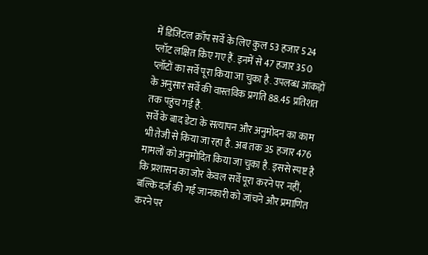में डिजिटल क्रॉप सर्वे के लिए कुल 53 हजार 524 प्लॉट लक्षित किए गए हैं. इनमें से 47 हजार 350 प्लॉटों का सर्वे पूरा किया जा चुका है. उपलब्ध आंकड़ों के अनुसार सर्वे की वास्तविक प्रगति 88.45 प्रतिशत तक पहुंच गई है.
सर्वे के बाद डेटा के सत्यापन और अनुमोदन का काम भी तेजी से किया जा रहा है. अब तक 35 हजार 476 मामलों को अनुमोदित किया जा चुका है. इससे स्पष्ट है कि प्रशासन का जोर केवल सर्वे पूरा करने पर नहीं, बल्कि दर्ज की गई जानकारी को जांचने और प्रमाणित करने पर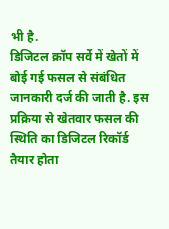भी है.
डिजिटल क्रॉप सर्वे में खेतों में बोई गई फसल से संबंधित जानकारी दर्ज की जाती है. इस प्रक्रिया से खेतवार फसल की स्थिति का डिजिटल रिकॉर्ड तैयार होता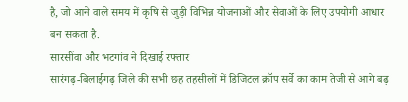है, जो आने वाले समय में कृषि से जुड़ी विभिन्न योजनाओं और सेवाओं के लिए उपयोगी आधार बन सकता है.
सारसींवा और भटगांव ने दिखाई रफ्तार
सारंगढ़-बिलाईगढ़ जिले की सभी छह तहसीलों में डिजिटल क्रॉप सर्वे का काम तेजी से आगे बढ़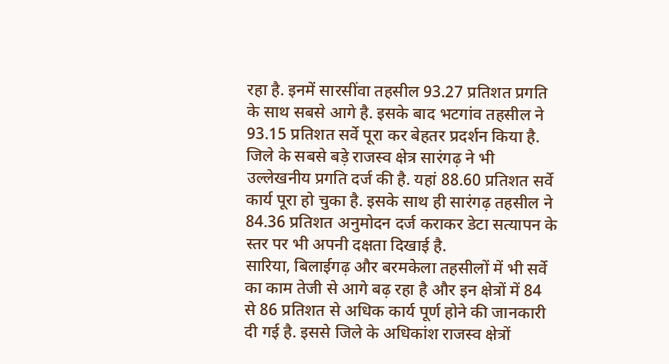रहा है. इनमें सारसींवा तहसील 93.27 प्रतिशत प्रगति के साथ सबसे आगे है. इसके बाद भटगांव तहसील ने 93.15 प्रतिशत सर्वे पूरा कर बेहतर प्रदर्शन किया है.
जिले के सबसे बड़े राजस्व क्षेत्र सारंगढ़ ने भी उल्लेखनीय प्रगति दर्ज की है. यहां 88.60 प्रतिशत सर्वे कार्य पूरा हो चुका है. इसके साथ ही सारंगढ़ तहसील ने 84.36 प्रतिशत अनुमोदन दर्ज कराकर डेटा सत्यापन के स्तर पर भी अपनी दक्षता दिखाई है.
सारिया, बिलाईगढ़ और बरमकेला तहसीलों में भी सर्वे का काम तेजी से आगे बढ़ रहा है और इन क्षेत्रों में 84 से 86 प्रतिशत से अधिक कार्य पूर्ण होने की जानकारी दी गई है. इससे जिले के अधिकांश राजस्व क्षेत्रों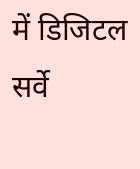में डिजिटल सर्वे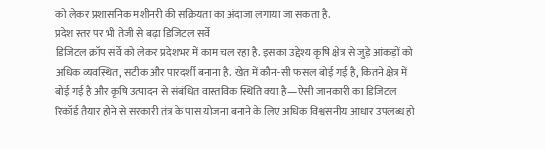को लेकर प्रशासनिक मशीनरी की सक्रियता का अंदाजा लगाया जा सकता है.
प्रदेश स्तर पर भी तेजी से बढ़ा डिजिटल सर्वे
डिजिटल क्रॉप सर्वे को लेकर प्रदेशभर में काम चल रहा है. इसका उद्देश्य कृषि क्षेत्र से जुड़े आंकड़ों को अधिक व्यवस्थित, सटीक और पारदर्शी बनाना है. खेत में कौन-सी फसल बोई गई है, कितने क्षेत्र में बोई गई है और कृषि उत्पादन से संबंधित वास्तविक स्थिति क्या है—ऐसी जानकारी का डिजिटल रिकॉर्ड तैयार होने से सरकारी तंत्र के पास योजना बनाने के लिए अधिक विश्वसनीय आधार उपलब्ध हो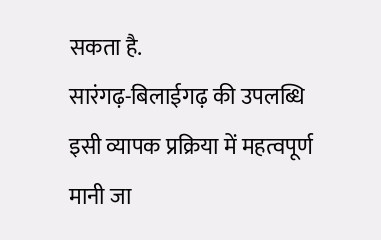सकता है.
सारंगढ़-बिलाईगढ़ की उपलब्धि इसी व्यापक प्रक्रिया में महत्वपूर्ण मानी जा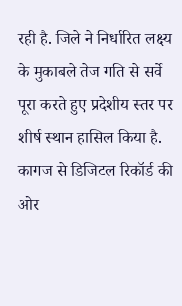रही है. जिले ने निर्धारित लक्ष्य के मुकाबले तेज गति से सर्वे पूरा करते हुए प्रदेशीय स्तर पर शीर्ष स्थान हासिल किया है.
कागज से डिजिटल रिकॉर्ड की ओर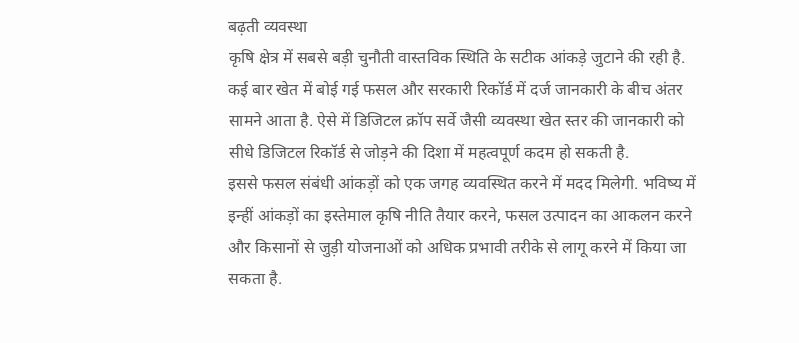बढ़ती व्यवस्था
कृषि क्षेत्र में सबसे बड़ी चुनौती वास्तविक स्थिति के सटीक आंकड़े जुटाने की रही है. कई बार खेत में बोई गई फसल और सरकारी रिकॉर्ड में दर्ज जानकारी के बीच अंतर सामने आता है. ऐसे में डिजिटल क्रॉप सर्वे जैसी व्यवस्था खेत स्तर की जानकारी को सीधे डिजिटल रिकॉर्ड से जोड़ने की दिशा में महत्वपूर्ण कदम हो सकती है.
इससे फसल संबंधी आंकड़ों को एक जगह व्यवस्थित करने में मदद मिलेगी. भविष्य में इन्हीं आंकड़ों का इस्तेमाल कृषि नीति तैयार करने, फसल उत्पादन का आकलन करने और किसानों से जुड़ी योजनाओं को अधिक प्रभावी तरीके से लागू करने में किया जा सकता है.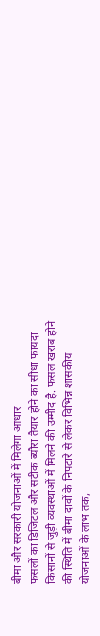बीमा और सरकारी योजनाओं में मिलेगा आधार
फसलों का डिजिटल और सटीक ब्यौरा तैयार होने का सीधा फायदा किसानों से जुड़ी व्यवस्थाओं में मिलने की उम्मीद है. फसल खराब होने की स्थिति में बीमा दावों के निपटारे से लेकर विभिन्न शासकीय योजनाओं के लाभ तक,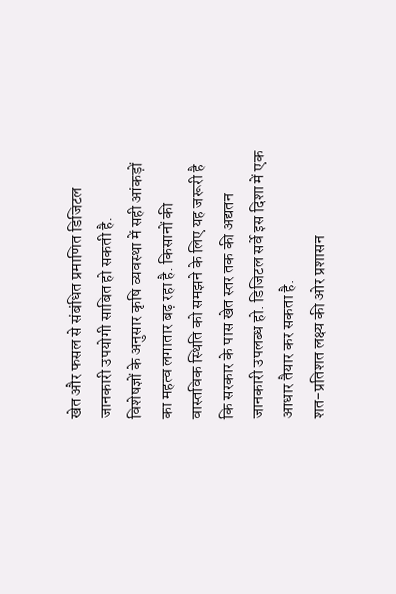खेत और फसल से संबंधित प्रमाणित डिजिटल जानकारी उपयोगी साबित हो सकती है.
विशेषज्ञों के अनुसार कृषि व्यवस्था में सही आंकड़ों का महत्व लगातार बढ़ रहा है. किसानों की वास्तविक स्थिति को समझने के लिए यह जरूरी है कि सरकार के पास खेत स्तर तक की अद्यतन जानकारी उपलब्ध हो. डिजिटल सर्वे इस दिशा में एक आधार तैयार कर सकता है.
शत-प्रतिशत लक्ष्य की ओर प्रशासन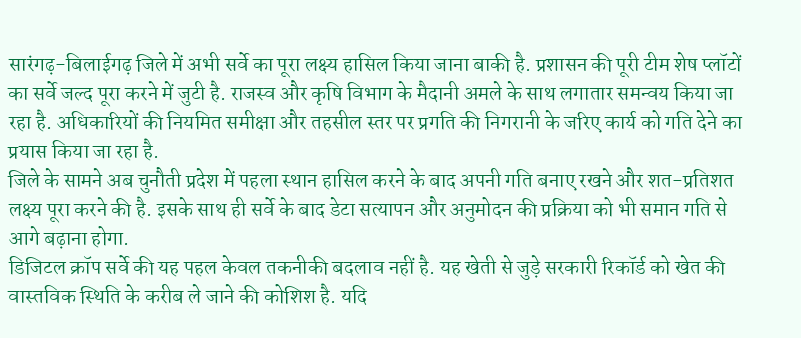सारंगढ़-बिलाईगढ़ जिले में अभी सर्वे का पूरा लक्ष्य हासिल किया जाना बाकी है. प्रशासन की पूरी टीम शेष प्लॉटों का सर्वे जल्द पूरा करने में जुटी है. राजस्व और कृषि विभाग के मैदानी अमले के साथ लगातार समन्वय किया जा रहा है. अधिकारियों की नियमित समीक्षा और तहसील स्तर पर प्रगति की निगरानी के जरिए कार्य को गति देने का प्रयास किया जा रहा है.
जिले के सामने अब चुनौती प्रदेश में पहला स्थान हासिल करने के बाद अपनी गति बनाए रखने और शत-प्रतिशत लक्ष्य पूरा करने की है. इसके साथ ही सर्वे के बाद डेटा सत्यापन और अनुमोदन की प्रक्रिया को भी समान गति से आगे बढ़ाना होगा.
डिजिटल क्रॉप सर्वे की यह पहल केवल तकनीकी बदलाव नहीं है. यह खेती से जुड़े सरकारी रिकॉर्ड को खेत की वास्तविक स्थिति के करीब ले जाने की कोशिश है. यदि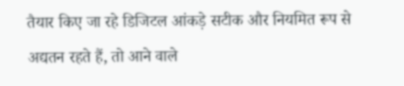तैयार किए जा रहे डिजिटल आंकड़े सटीक और नियमित रूप से अद्यतन रहते हैं, तो आने वाले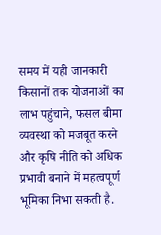समय में यही जानकारी किसानों तक योजनाओं का लाभ पहुंचाने, फसल बीमा व्यवस्था को मजबूत करने और कृषि नीति को अधिक प्रभावी बनाने में महत्वपूर्ण भूमिका निभा सकती है.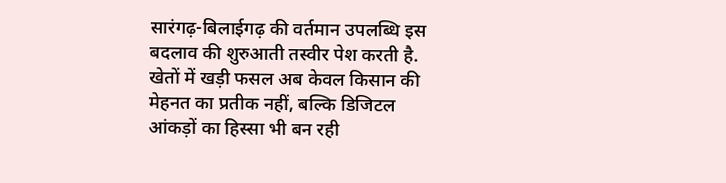सारंगढ़-बिलाईगढ़ की वर्तमान उपलब्धि इस बदलाव की शुरुआती तस्वीर पेश करती है. खेतों में खड़ी फसल अब केवल किसान की मेहनत का प्रतीक नहीं, बल्कि डिजिटल आंकड़ों का हिस्सा भी बन रही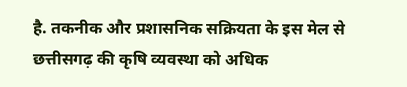है. तकनीक और प्रशासनिक सक्रियता के इस मेल से छत्तीसगढ़ की कृषि व्यवस्था को अधिक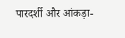पारदर्शी और आंकड़ा-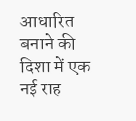आधारित बनाने की दिशा में एक नई राह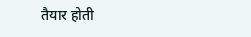तैयार होती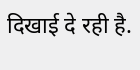दिखाई दे रही है.